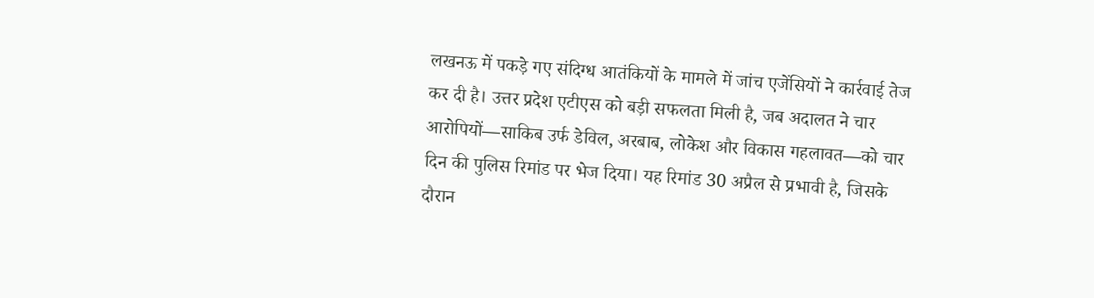लखनऊ में पकड़े गए संदिग्ध आतंकियों के मामले में जांच एजेंसियों ने कार्रवाई तेज कर दी है। उत्तर प्रदेश एटीएस को बड़ी सफलता मिली है, जब अदालत ने चार आरोपियों—साकिब उर्फ डेविल, अरबाब, लोकेश और विकास गहलावत—को चार दिन की पुलिस रिमांड पर भेज दिया। यह रिमांड 30 अप्रैल से प्रभावी है, जिसके दौरान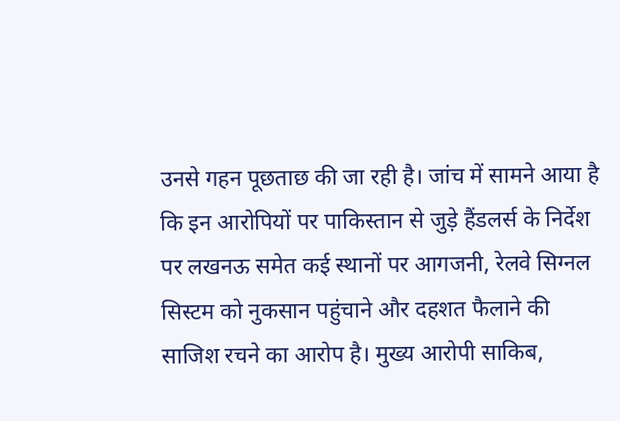उनसे गहन पूछताछ की जा रही है। जांच में सामने आया है कि इन आरोपियों पर पाकिस्तान से जुड़े हैंडलर्स के निर्देश पर लखनऊ समेत कई स्थानों पर आगजनी, रेलवे सिग्नल सिस्टम को नुकसान पहुंचाने और दहशत फैलाने की साजिश रचने का आरोप है। मुख्य आरोपी साकिब,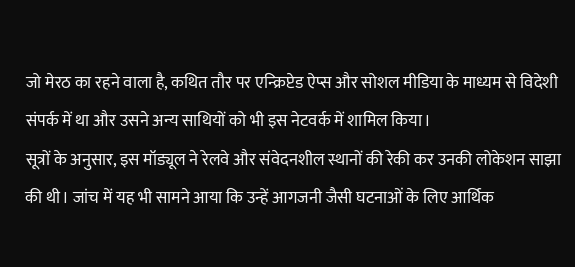जो मेरठ का रहने वाला है, कथित तौर पर एन्क्रिप्टेड ऐप्स और सोशल मीडिया के माध्यम से विदेशी संपर्क में था और उसने अन्य साथियों को भी इस नेटवर्क में शामिल किया।
सूत्रों के अनुसार, इस मॉड्यूल ने रेलवे और संवेदनशील स्थानों की रेकी कर उनकी लोकेशन साझा की थी। जांच में यह भी सामने आया कि उन्हें आगजनी जैसी घटनाओं के लिए आर्थिक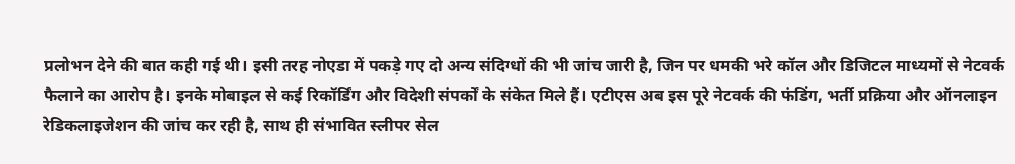प्रलोभन देने की बात कही गई थी। इसी तरह नोएडा में पकड़े गए दो अन्य संदिग्धों की भी जांच जारी है, जिन पर धमकी भरे कॉल और डिजिटल माध्यमों से नेटवर्क फैलाने का आरोप है। इनके मोबाइल से कई रिकॉर्डिंग और विदेशी संपर्कों के संकेत मिले हैं। एटीएस अब इस पूरे नेटवर्क की फंडिंग, भर्ती प्रक्रिया और ऑनलाइन रेडिकलाइजेशन की जांच कर रही है, साथ ही संभावित स्लीपर सेल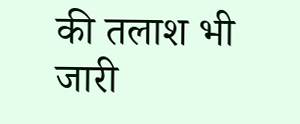की तलाश भी जारी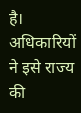है। अधिकारियों ने इसे राज्य की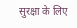सुरक्षा के लिए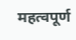महत्वपूर्ण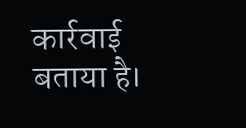कार्रवाई बताया है।